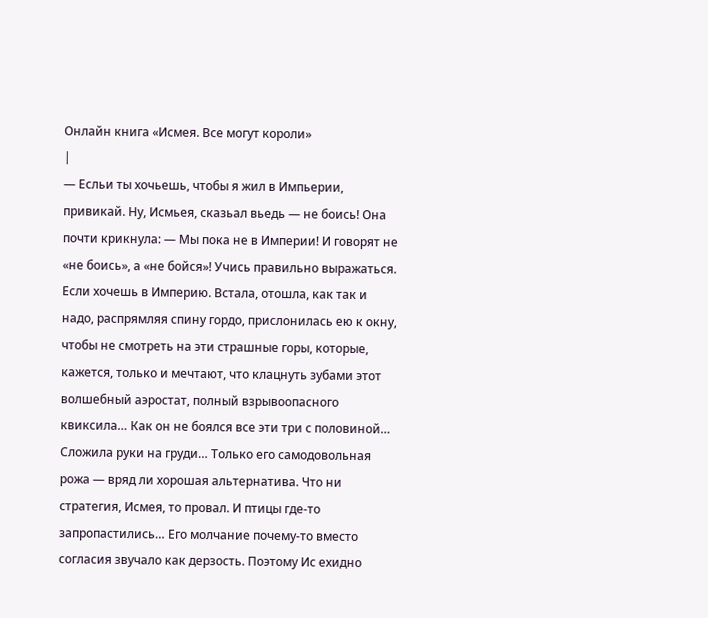Онлайн книга «Исмея. Все могут короли»
|
— Есльи ты хочьешь, чтобы я жил в Импьерии, привикай. Ну, Исмьея, сказьал вьедь — не боись! Она почти крикнула: — Мы пока не в Империи! И говорят не «не боись», а «не бойся»! Учись правильно выражаться. Если хочешь в Империю. Встала, отошла, как так и надо, распрямляя спину гордо, прислонилась ею к окну, чтобы не смотреть на эти страшные горы, которые, кажется, только и мечтают, что клацнуть зубами этот волшебный аэростат, полный взрывоопасного квиксила… Как он не боялся все эти три с половиной… Сложила руки на груди… Только его самодовольная рожа — вряд ли хорошая альтернатива. Что ни стратегия, Исмея, то провал. И птицы где-то запропастились… Его молчание почему-то вместо согласия звучало как дерзость. Поэтому Ис ехидно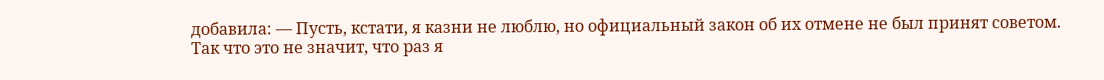добавила: — Пусть, кстати, я казни не люблю, но официальный закон об их отмене не был принят советом. Так что это не значит, что раз я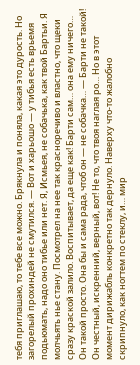тебя приглашаю, то тебе все можно. Брякнула и поняла, какая это дурость. Но загорелый прохиндей не смутился. — Вот и харьошо — у тибья есть врьемя подьюмать, надо оно тибье или нет. Я, Исмьея, не собачька, как твой Бартьи. Я молчьять нье стану. Посмотрел на нее так красноречиво и властно, что щеки сразу краской залило. Воспитывает, да еще как! Барти сам… она ему ничего… Он такой просто. Она бы и сама рада, чтоб он — не собачка… — Барти не такой! Он честный, искренний, верный, вот! Не то, что твоя наглая ро… Но в этот момент дирижабль конкретно так дернуло. Наверху что-то жалобно скрипнуло, как ногтем по стеклу, и… мир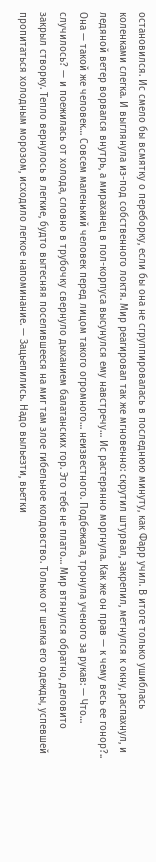остановился. Ис смело бы всмятку о переборку, если бы она не сгруппировалась в последнюю минуту, как Фарр учил. В итоге только ушиблась коленками слегка. И выглянула из-под собственного локтя. Мир реагировал так же мгновенно: скрутил штурвал, закрепил, метнулся к окну, распахнул, и ледяной ветер ворвался внутрь, а мираханец в пол-корпуса высунулся ему навстречу… Ис растерянно моргнула. Как же он прав — к чему весь ее гонор?.. Она — такой же человек… Совсем маленький человек перед лицом такого огромного… неизвестного. Подбежала, тронула ученого за рукав: — Что… случилось? — и поежилась от холода, словно в трубочку свернуло дыханием балатанских гор. Это тебе не плато… Мир втянулся обратно, деловито закрыл створку. Тепло вернулось в легкие, будто вытесняя поселившееся на миг там злое гибельное колдовство. Только от шелка его одежды, успевшей пропитаться холодным морозом, исходило легкое напоминание. — Зацьепились. Надо выльезти, вьетки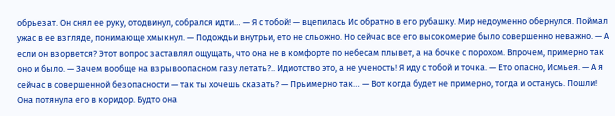обрьезат. Он снял ее руку, отодвинул, собрался идти… — Я с тобой! — вцепилась Ис обратно в его рубашку. Мир недоуменно обернулся. Поймал ужас в ее взгляде, понимающе хмыкнул. — Подождьи внутрьи, ето не сльожно. Но сейчас все его высокомерие было совершенно неважно. — А если он взорвется? Этот вопрос заставлял ощущать, что она не в комфорте по небесам плывет, а на бочке с порохом. Впрочем, примерно так оно и было. — Зачем вообще на взрывоопасном газу летать?.. Идиотство это, а не ученость! Я иду с тобой и точка. — Ето опасно, Исмьея. — А я сейчас в совершенной безопасности — так ты хочешь сказать? — Прьимерно так… — Вот когда будет не примерно, тогда и останусь. Пошли! Она потянула его в коридор. Будто она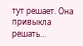тут решает. Она привыкла решать…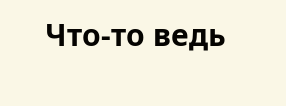Что-то ведь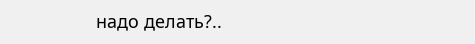надо делать?..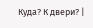Куда? К двери? |